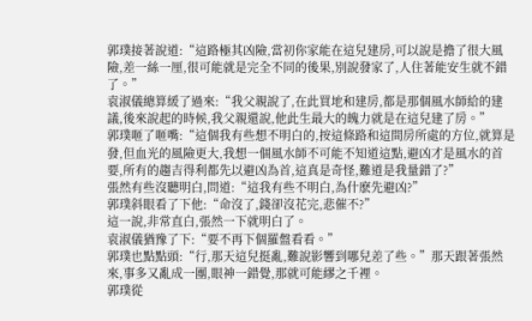郭璞接著說道:“這路極其凶險,當初你家能在這兒建房,可以說是擔了很大風險,差一絲一厘,很可能就是完全不同的後果,別說發家了,人住著能安生就不錯了。”
袁淑儀總算緩了過來:“我父親說了,在此買地和建房,都是那個風水師給的建議,後來說起的時候,我父親還說,他此生最大的魄力就是在這兒建了房。”
郭璞咂了咂嘴:“這個我有些想不明白的,按這條路和這間房所處的方位,就算是發,但血光的風險更大,我想一個風水師不可能不知道這點,避凶才是風水的首要,所有的趨吉得利都先以避凶為首,這真是奇怪,難道是我量錯了?”
張然有些沒聽明白,問道:“這我有些不明白,為什麽先避凶?”
郭璞斜眼看了下他:“命沒了,錢卻沒花完,悲催不?”
這一說,非常直白,張然一下就明白了。
袁淑儀猶豫了下:“要不再下個羅盤看看。”
郭璞也點點頭:“行,那天這兒挺亂,難說影響到哪兒差了些。”那天跟著張然來,事多又亂成一團,眼神一錯覺,那就可能繆之千裡。
郭璞從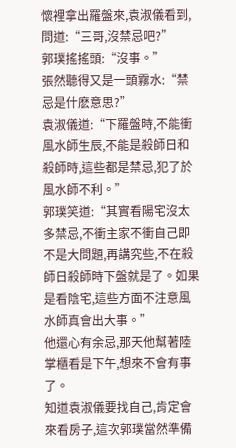懷裡拿出羅盤來,袁淑儀看到,問道:“三哥,沒禁忌吧?”
郭璞搖搖頭:“沒事。”
張然聽得又是一頭霧水:“禁忌是什麽意思?”
袁淑儀道:“下羅盤時,不能衝風水師生辰,不能是殺師日和殺師時,這些都是禁忌,犯了於風水師不利。”
郭璞笑道:“其實看陽宅沒太多禁忌,不衝主家不衝自己即不是大問題,再講究些,不在殺師日殺師時下盤就是了。如果是看陰宅,這些方面不注意風水師真會出大事。”
他還心有余忌,那天他幫著陸掌櫃看是下午,想來不會有事了。
知道袁淑儀要找自己,肯定會來看房子,這次郭璞當然準備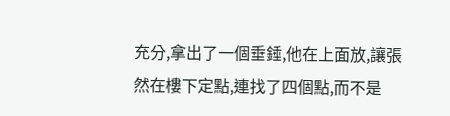充分,拿出了一個垂錘,他在上面放,讓張然在樓下定點,連找了四個點,而不是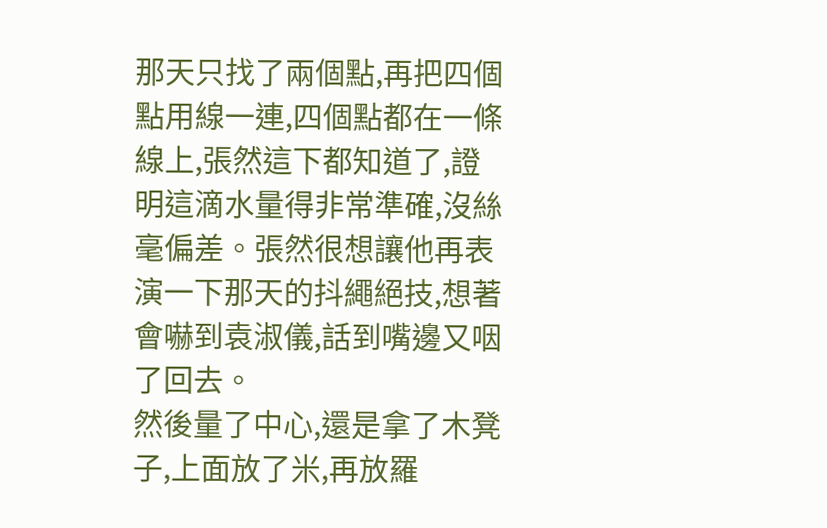那天只找了兩個點,再把四個點用線一連,四個點都在一條線上,張然這下都知道了,證明這滴水量得非常準確,沒絲毫偏差。張然很想讓他再表演一下那天的抖繩絕技,想著會嚇到袁淑儀,話到嘴邊又咽了回去。
然後量了中心,還是拿了木凳子,上面放了米,再放羅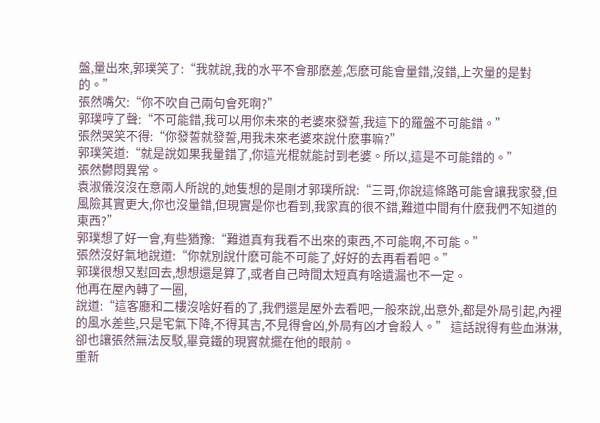盤,量出來,郭璞笑了:“我就說,我的水平不會那麽差,怎麽可能會量錯,沒錯,上次量的是對的。”
張然嘴欠:“你不吹自己兩句會死啊?”
郭璞哼了聲:“不可能錯,我可以用你未來的老婆來發誓,我這下的羅盤不可能錯。”
張然哭笑不得:“你發誓就發誓,用我未來老婆來說什麽事嘛?”
郭璞笑道:“就是說如果我量錯了,你這光棍就能討到老婆。所以,這是不可能錯的。”
張然鬱悶異常。
袁淑儀沒沒在意兩人所說的,她隻想的是剛才郭璞所說:“三哥,你說這條路可能會讓我家發,但風險其實更大,你也沒量錯,但現實是你也看到,我家真的很不錯,難道中間有什麽我們不知道的東西?”
郭璞想了好一會,有些猶豫:“難道真有我看不出來的東西,不可能啊,不可能。”
張然沒好氣地說道:“你就別說什麽可能不可能了,好好的去再看看吧。”
郭璞很想又懟回去,想想還是算了,或者自己時間太短真有啥遺漏也不一定。
他再在屋內轉了一圈,
說道:“這客廳和二樓沒啥好看的了,我們還是屋外去看吧,一般來說,出意外,都是外局引起,內裡的風水差些,只是宅氣下降,不得其吉,不見得會凶,外局有凶才會殺人。” 這話說得有些血淋淋,卻也讓張然無法反駁,畢竟鐵的現實就擺在他的眼前。
重新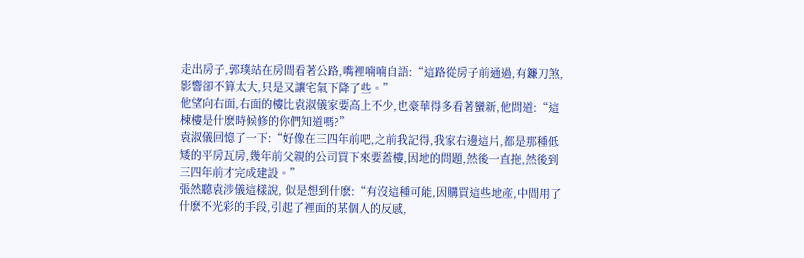走出房子,郭璞站在房間看著公路,嘴裡喃喃自語:“這路從房子前通過,有鐮刀煞,影響卻不算太大,只是又讓宅氣下降了些。”
他望向右面,右面的樓比袁淑儀家要高上不少,也豪華得多看著蠻新,他問道:“這棟樓是什麽時候修的你們知道嗎?”
袁淑儀回憶了一下:“好像在三四年前吧,之前我記得,我家右邊這片,都是那種低矮的平房瓦房,幾年前父親的公司買下來要蓋樓,因地的問題,然後一直拖,然後到三四年前才完成建設。”
張然聽袁涉儀這樣說, 似是想到什麽:“有沒這種可能,因購買這些地產,中間用了什麽不光彩的手段,引起了裡面的某個人的反感,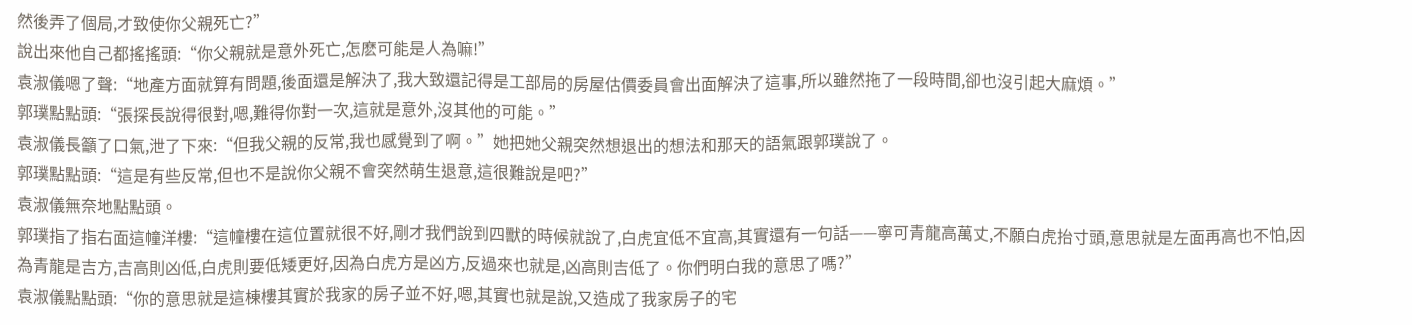然後弄了個局,才致使你父親死亡?”
說出來他自己都搖搖頭:“你父親就是意外死亡,怎麽可能是人為嘛!”
袁淑儀嗯了聲:“地產方面就算有問題,後面還是解決了,我大致還記得是工部局的房屋估價委員會出面解決了這事,所以雖然拖了一段時間,卻也沒引起大麻煩。”
郭璞點點頭:“張探長說得很對,嗯,難得你對一次,這就是意外,沒其他的可能。”
袁淑儀長籲了口氣,泄了下來:“但我父親的反常,我也感覺到了啊。”她把她父親突然想退出的想法和那天的語氣跟郭璞說了。
郭璞點點頭:“這是有些反常,但也不是說你父親不會突然萌生退意,這很難說是吧?”
袁淑儀無奈地點點頭。
郭璞指了指右面這幢洋樓:“這幢樓在這位置就很不好,剛才我們說到四獸的時候就說了,白虎宜低不宜高,其實還有一句話——寧可青龍高萬丈,不願白虎抬寸頭,意思就是左面再高也不怕,因為青龍是吉方,吉高則凶低,白虎則要低矮更好,因為白虎方是凶方,反過來也就是,凶高則吉低了。你們明白我的意思了嗎?”
袁淑儀點點頭:“你的意思就是這棟樓其實於我家的房子並不好,嗯,其實也就是說,又造成了我家房子的宅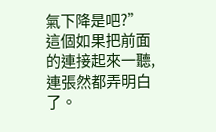氣下降是吧?”
這個如果把前面的連接起來一聽,連張然都弄明白了。